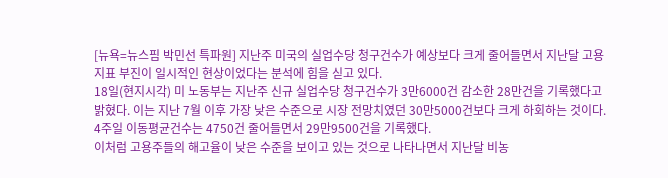[뉴욕=뉴스핌 박민선 특파원] 지난주 미국의 실업수당 청구건수가 예상보다 크게 줄어들면서 지난달 고용지표 부진이 일시적인 현상이었다는 분석에 힘을 싣고 있다.
18일(현지시각) 미 노동부는 지난주 신규 실업수당 청구건수가 3만6000건 감소한 28만건을 기록했다고 밝혔다. 이는 지난 7월 이후 가장 낮은 수준으로 시장 전망치였던 30만5000건보다 크게 하회하는 것이다.
4주일 이동평균건수는 4750건 줄어들면서 29만9500건을 기록했다.
이처럼 고용주들의 해고율이 낮은 수준을 보이고 있는 것으로 나타나면서 지난달 비농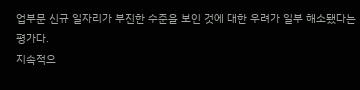업부문 신규 일자리가 부진한 수준을 보인 것에 대한 우려가 일부 해소됐다는 평가다.
지속적으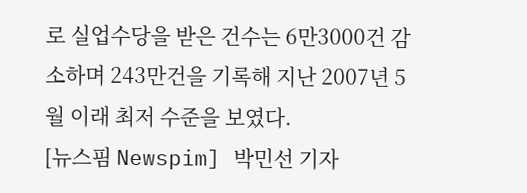로 실업수당을 받은 건수는 6만3000건 감소하며 243만건을 기록해 지난 2007년 5월 이래 최저 수준을 보였다.
[뉴스핌 Newspim] 박민선 기자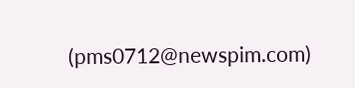(pms0712@newspim.com)